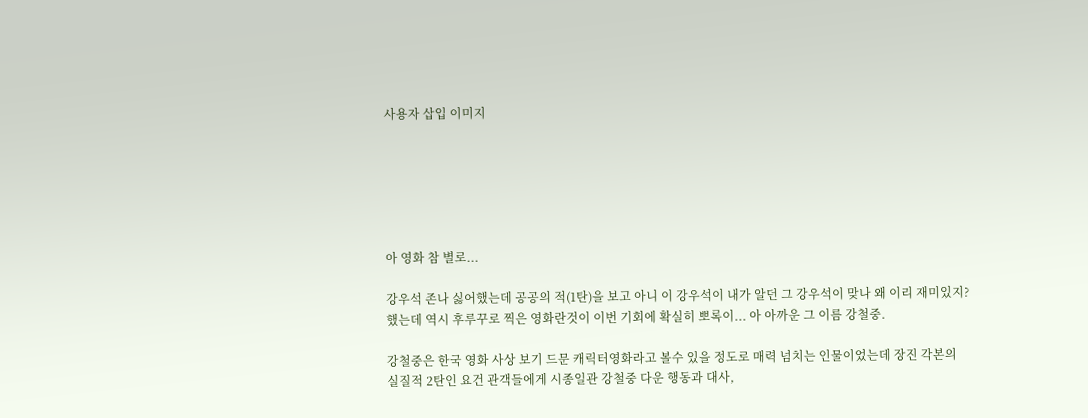사용자 삽입 이미지






아 영화 참 별로...

강우석 존나 싫어했는데 공공의 적(1탄)을 보고 아니 이 강우석이 내가 알던 그 강우석이 맞나 왜 이리 재미있지?
했는데 역시 후루꾸로 찍은 영화란것이 이번 기회에 확실히 뽀록이... 아 아까운 그 이름 강철중.

강철중은 한국 영화 사상 보기 드문 캐릭터영화라고 볼수 있을 정도로 매력 넘치는 인물이었는데 장진 각본의
실질적 2탄인 요건 관객들에게 시종일관 강철중 다운 행동과 대사,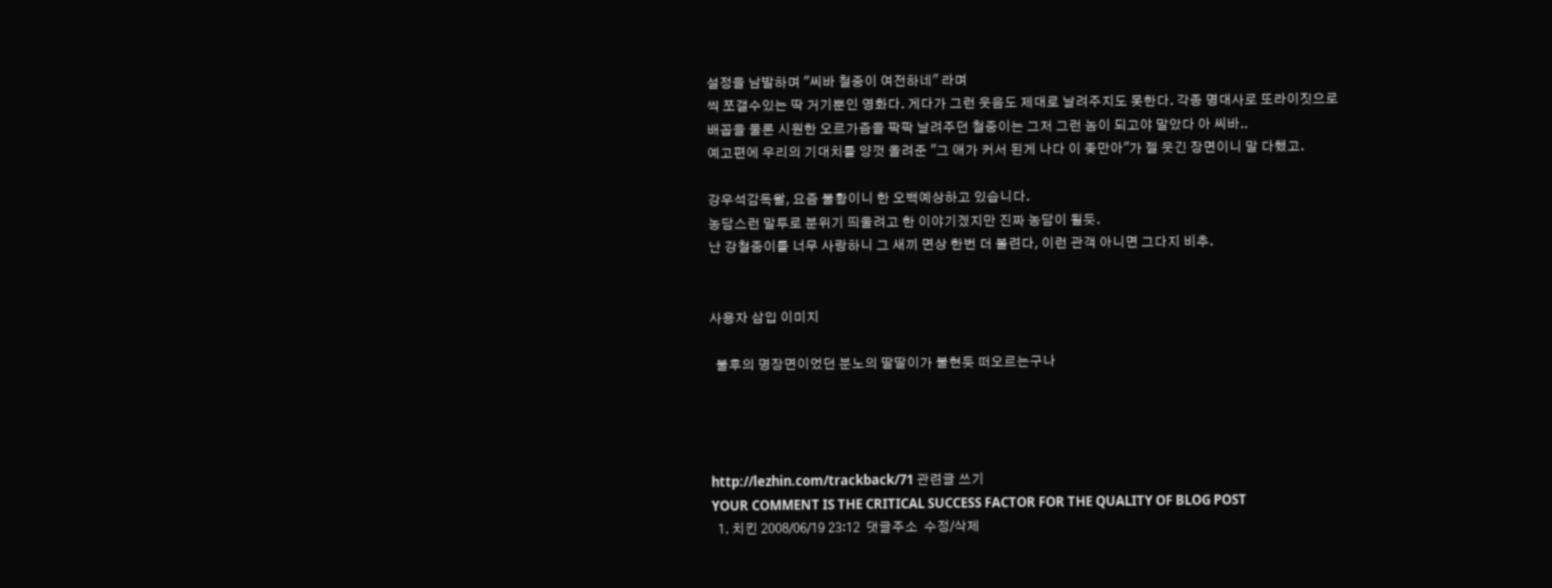설정을 남발하며 "씨바 철중이 여전하네" 라며
씩 쪼갤수있는 딱 거기뿐인 영화다. 게다가 그런 웃음도 제대로 날려주지도 못한다. 각종 명대사로 또라이짓으로
배꼽을 물론 시원한 오르가즘을 팍팍 날려주던 철중이는 그저 그런 놈이 되고야 말았다 아 씨바..
예고편에 우리의 기대치를 양껏 올려준 "그 애가 커서 된게 나다 이 좆만아"가 젤 웃긴 장면이니 말 다했고.

강우석감독왈, 요즘 불황이니 한 오백예상하고 있습니다.
농담스런 말투로 분위기 띄울려고 한 이야기겠지만 진짜 농담이 될듯.
난 강철중이를 너무 사랑하니 그 새끼 면상 한번 더 볼련다, 이런 관객 아니면 그다지 비추.


사용자 삽입 이미지

  불후의 명장면이었던 분노의 딸딸이가 불현듯 떠오르는구나




http://lezhin.com/trackback/71 관련글 쓰기
YOUR COMMENT IS THE CRITICAL SUCCESS FACTOR FOR THE QUALITY OF BLOG POST
  1. 치킨 2008/06/19 23:12  댓글주소  수정/삭제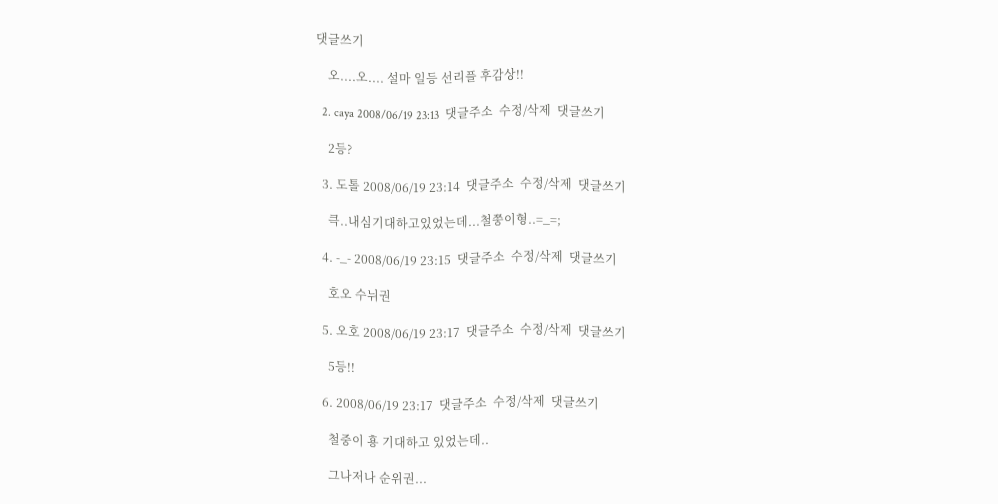댓글쓰기

    오....오.... 설마 일등 선리플 후감상!!

  2. caya 2008/06/19 23:13  댓글주소  수정/삭제  댓글쓰기

    2등?

  3. 도톨 2008/06/19 23:14  댓글주소  수정/삭제  댓글쓰기

    큭..내심기대하고있었는데...철쭝이형..=_=;

  4. -_- 2008/06/19 23:15  댓글주소  수정/삭제  댓글쓰기

    호오 수뉘권

  5. 오호 2008/06/19 23:17  댓글주소  수정/삭제  댓글쓰기

    5등!!

  6. 2008/06/19 23:17  댓글주소  수정/삭제  댓글쓰기

    철중이 횽 기대하고 있었는데..

    그나저나 순위권...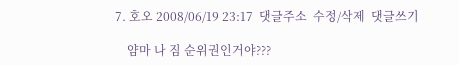7. 호오 2008/06/19 23:17  댓글주소  수정/삭제  댓글쓰기

    얌마 나 짐 순위권인거야???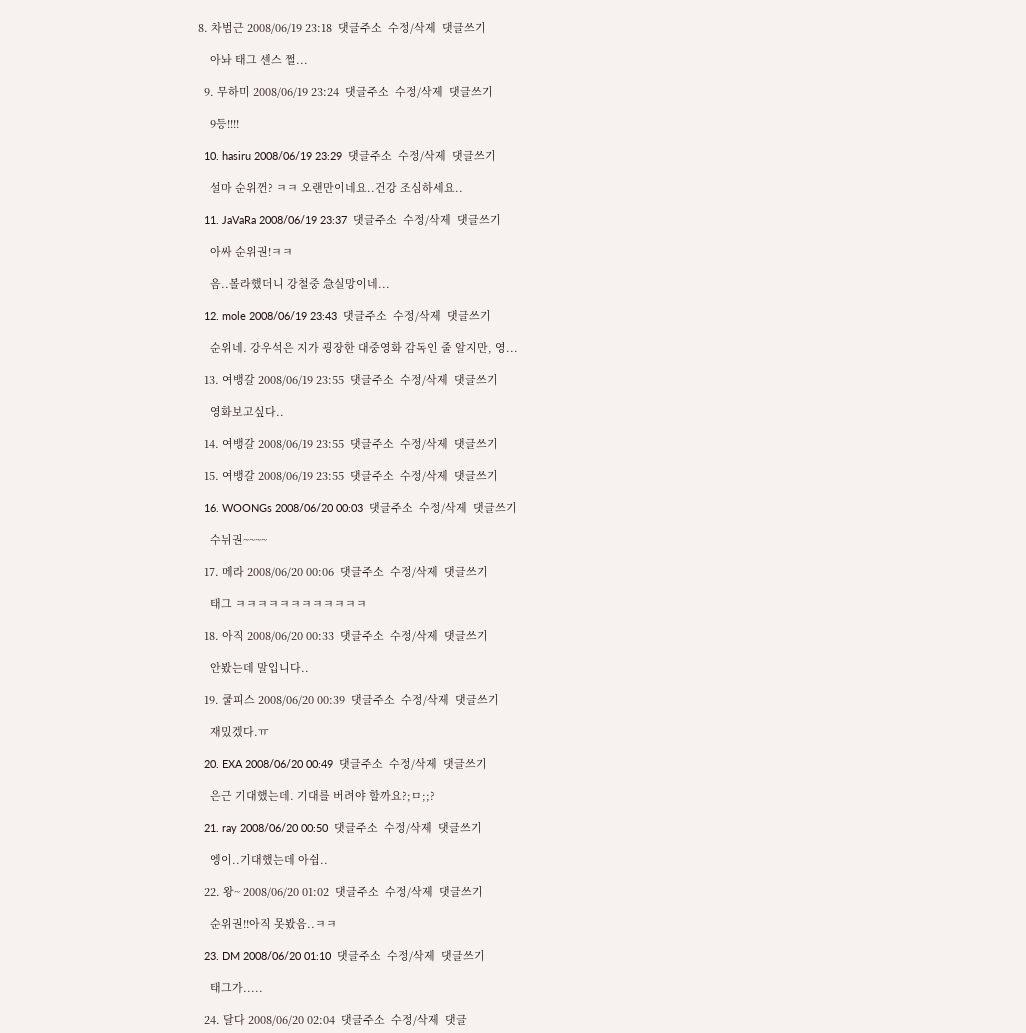8. 차범근 2008/06/19 23:18  댓글주소  수정/삭제  댓글쓰기

    아놔 태그 센스 쩔...

  9. 무하미 2008/06/19 23:24  댓글주소  수정/삭제  댓글쓰기

    9등!!!!

  10. hasiru 2008/06/19 23:29  댓글주소  수정/삭제  댓글쓰기

    설마 순위껀? ㅋㅋ 오랜만이네요..건강 조심하세요..

  11. JaVaRa 2008/06/19 23:37  댓글주소  수정/삭제  댓글쓰기

    아싸 순위권!ㅋㅋ

    음..볼라했더니 강철중 急실망이네...

  12. mole 2008/06/19 23:43  댓글주소  수정/삭제  댓글쓰기

    순위네. 강우석은 지가 굉장한 대중영화 감독인 줄 알지만, 영...

  13. 여뱅갈 2008/06/19 23:55  댓글주소  수정/삭제  댓글쓰기

    영화보고싶다..

  14. 여뱅갈 2008/06/19 23:55  댓글주소  수정/삭제  댓글쓰기

  15. 여뱅갈 2008/06/19 23:55  댓글주소  수정/삭제  댓글쓰기

  16. WOONGs 2008/06/20 00:03  댓글주소  수정/삭제  댓글쓰기

    수뉘권~~~~

  17. 메라 2008/06/20 00:06  댓글주소  수정/삭제  댓글쓰기

    태그 ㅋㅋㅋㅋㅋㅋㅋㅋㅋㅋㅋㅋ

  18. 아직 2008/06/20 00:33  댓글주소  수정/삭제  댓글쓰기

    안봤는데 말입니다..

  19. 쿨피스 2008/06/20 00:39  댓글주소  수정/삭제  댓글쓰기

    재밌겠다.ㅠ

  20. EXA 2008/06/20 00:49  댓글주소  수정/삭제  댓글쓰기

    은근 기대했는데. 기대를 버려야 할까요?;ㅁ;;?

  21. ray 2008/06/20 00:50  댓글주소  수정/삭제  댓글쓰기

    엥이..기대했는데 아쉽..

  22. 왕~ 2008/06/20 01:02  댓글주소  수정/삭제  댓글쓰기

    순위권!!아직 못봤음..ㅋㅋ

  23. DM 2008/06/20 01:10  댓글주소  수정/삭제  댓글쓰기

    태그가.....

  24. 달다 2008/06/20 02:04  댓글주소  수정/삭제  댓글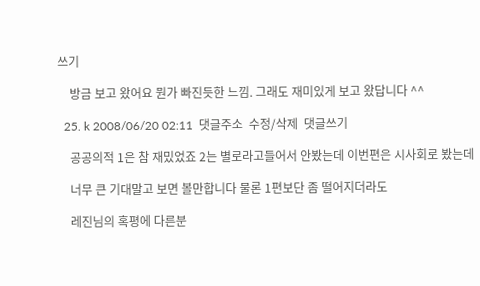쓰기

    방금 보고 왔어요 뭔가 빠진듯한 느낌. 그래도 재미있게 보고 왔답니다 ^^

  25. k 2008/06/20 02:11  댓글주소  수정/삭제  댓글쓰기

    공공의적 1은 참 재밌었죠 2는 별로라고들어서 안봤는데 이번편은 시사회로 봤는데

    너무 큰 기대말고 보면 볼만합니다 물론 1편보단 좀 떨어지더라도

    레진님의 혹평에 다른분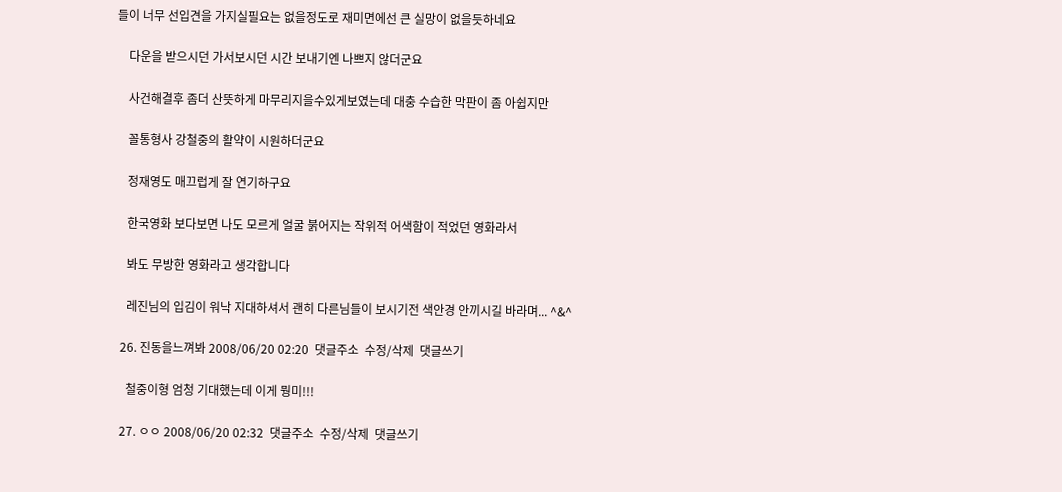들이 너무 선입견을 가지실필요는 없을정도로 재미면에선 큰 실망이 없을듯하네요

    다운을 받으시던 가서보시던 시간 보내기엔 나쁘지 않더군요

    사건해결후 좀더 산뜻하게 마무리지을수있게보였는데 대충 수습한 막판이 좀 아쉽지만

    꼴통형사 강철중의 활약이 시원하더군요

    정재영도 매끄럽게 잘 연기하구요

    한국영화 보다보면 나도 모르게 얼굴 붉어지는 작위적 어색함이 적었던 영화라서

    봐도 무방한 영화라고 생각합니다

    레진님의 입김이 워낙 지대하셔서 괜히 다른님들이 보시기전 색안경 안끼시길 바라며... ^&^

  26. 진동을느껴봐 2008/06/20 02:20  댓글주소  수정/삭제  댓글쓰기

    철중이형 엄청 기대했는데 이게 뭥미!!!

  27. ㅇㅇ 2008/06/20 02:32  댓글주소  수정/삭제  댓글쓰기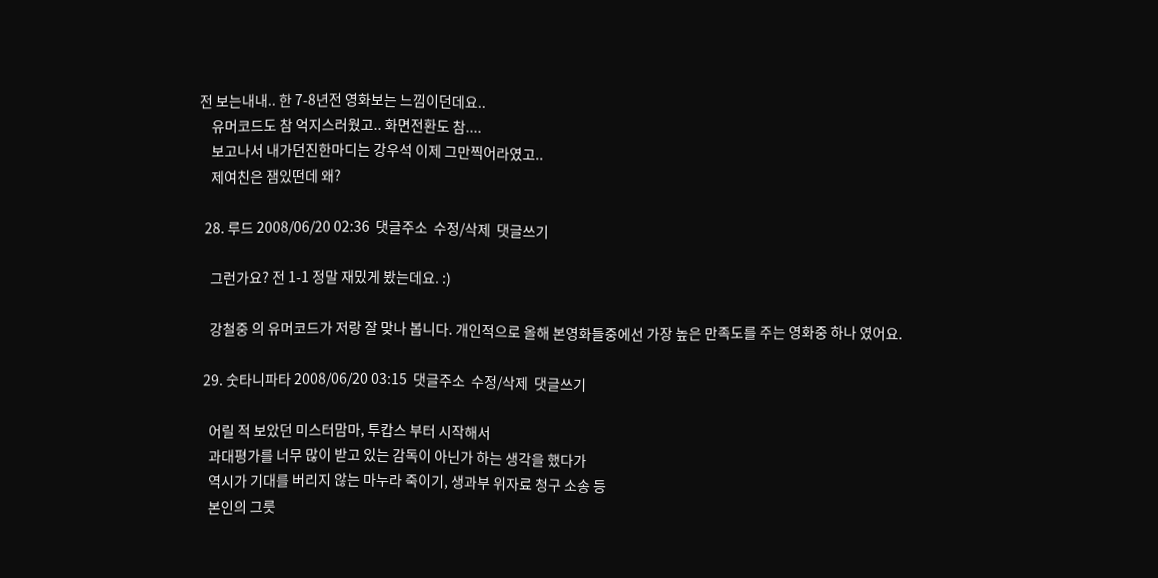전 보는내내.. 한 7-8년전 영화보는 느낌이던데요..
    유머코드도 참 억지스러웠고.. 화면전환도 참....
    보고나서 내가던진한마디는 강우석 이제 그만찍어라였고..
    제여친은 잼있떤데 왜?

  28. 루드 2008/06/20 02:36  댓글주소  수정/삭제  댓글쓰기

    그런가요? 전 1-1 정말 재밌게 봤는데요. :)

    강철중 의 유머코드가 저랑 잘 맞나 봅니다. 개인적으로 올해 본영화들중에선 가장 높은 만족도를 주는 영화중 하나 였어요.

  29. 숫타니파타 2008/06/20 03:15  댓글주소  수정/삭제  댓글쓰기

    어릴 적 보았던 미스터맘마, 투캅스 부터 시작해서
    과대평가를 너무 많이 받고 있는 감독이 아닌가 하는 생각을 했다가
    역시가 기대를 버리지 않는 마누라 죽이기, 생과부 위자료 청구 소송 등
    본인의 그릇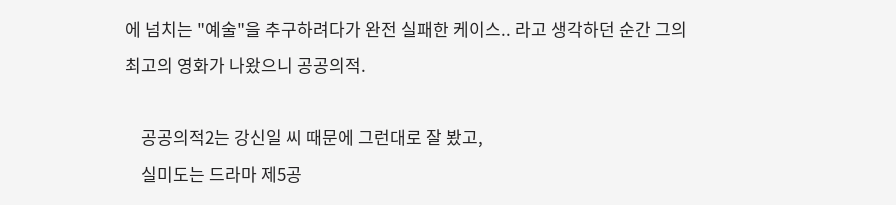에 넘치는 "예술"을 추구하려다가 완전 실패한 케이스.. 라고 생각하던 순간 그의 최고의 영화가 나왔으니 공공의적.

    공공의적2는 강신일 씨 때문에 그런대로 잘 봤고,
    실미도는 드라마 제5공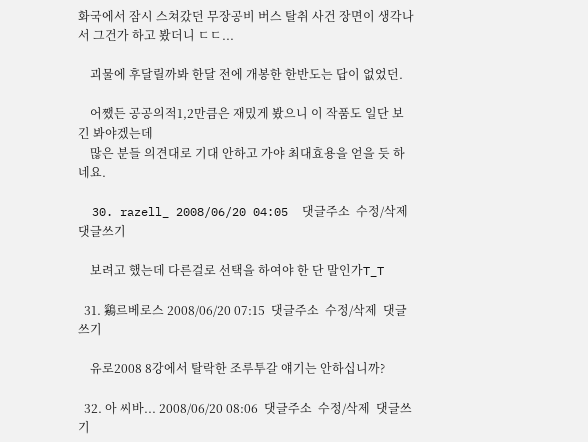화국에서 잠시 스쳐갔던 무장공비 버스 탈취 사건 장면이 생각나서 그건가 하고 봤더니 ㄷㄷ...

    괴물에 후달릴까봐 한달 전에 개봉한 한반도는 답이 없었던.

    어쨌든 공공의적1,2만큼은 재밌게 봤으니 이 작품도 일단 보긴 봐야겠는데
    많은 분들 의견대로 기대 안하고 가야 최대효용을 얻을 듯 하네요.

  30. razell_ 2008/06/20 04:05  댓글주소  수정/삭제  댓글쓰기

    보려고 했는데 다른걸로 선택을 하여야 한 단 말인가T_T

  31. 鷄르베로스 2008/06/20 07:15  댓글주소  수정/삭제  댓글쓰기

    유로2008 8강에서 탈락한 조루투갈 얘기는 안하십니까?

  32. 아 씨바... 2008/06/20 08:06  댓글주소  수정/삭제  댓글쓰기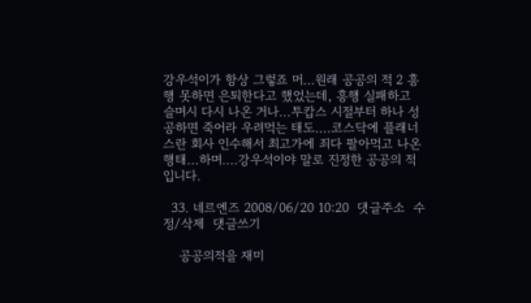강우석이가 항상 그렇죠 머...원래 공공의 적 2 흥행 못하면 은퇴한다고 했었는데, 흥행 실패하고 슬며시 다시 나온 거나...투캅스 시절부터 하나 성공하면 죽어라 우려먹는 태도....코스닥에 플래너스란 회사 인수해서 최고가에 죄다 팔아먹고 나온 행태...하며....강우석이야 말로 진정한 공공의 적입니다.

  33. 네르엔즈 2008/06/20 10:20  댓글주소  수정/삭제  댓글쓰기

    공공의적을 재미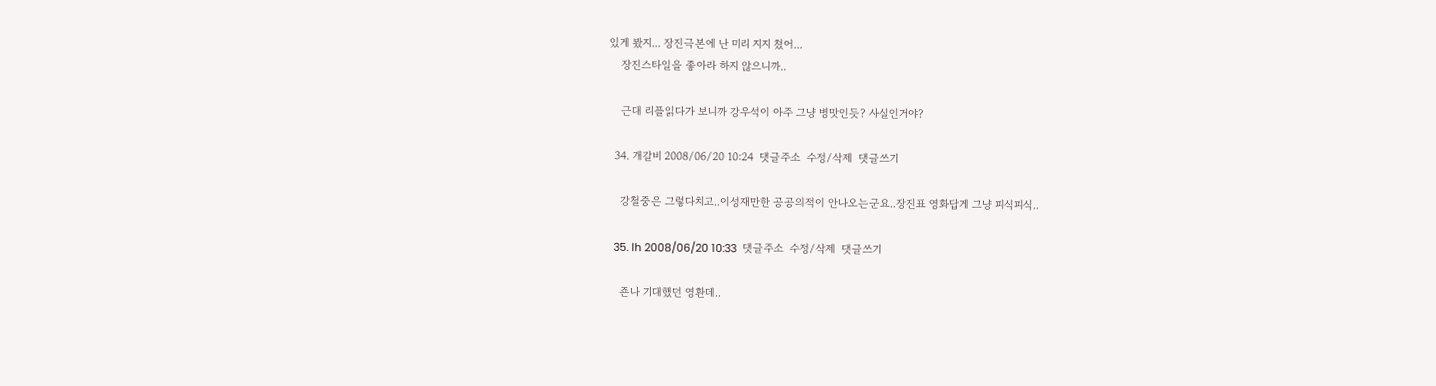있게 봤지... 장진극본에 난 미리 지지 쳤어...
    장진스타일을 좋아라 하지 않으니까..

    근대 리플읽다가 보니까 강우석이 아주 그냥 병맛인듯? 사실인거야?

  34. 개갈비 2008/06/20 10:24  댓글주소  수정/삭제  댓글쓰기

    강철중은 그렇다치고..이성재만한 공공의적이 안나오는군요..장진표 영화답게 그냥 피식피식..

  35. lh 2008/06/20 10:33  댓글주소  수정/삭제  댓글쓰기

    죤나 기대했던 영환데..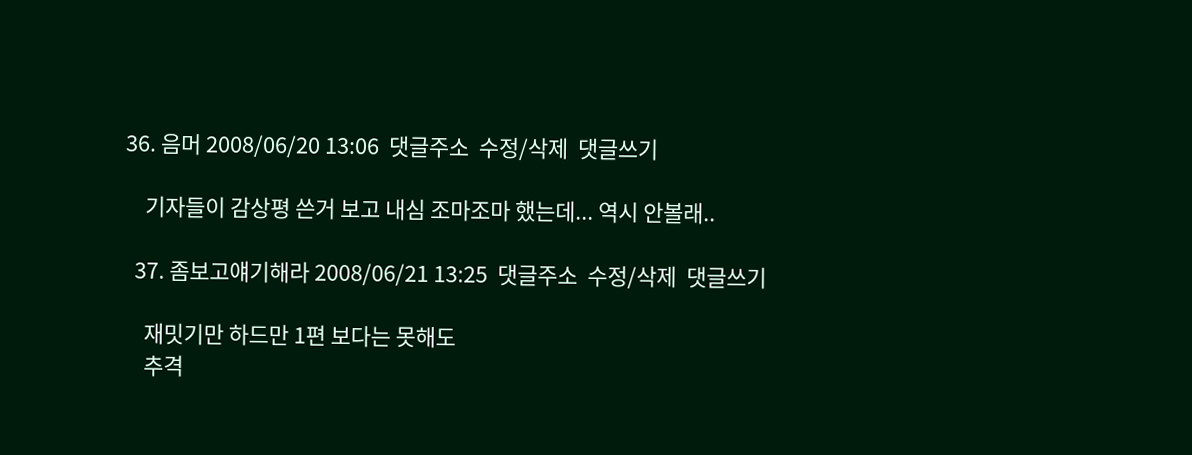36. 음머 2008/06/20 13:06  댓글주소  수정/삭제  댓글쓰기

    기자들이 감상평 쓴거 보고 내심 조마조마 했는데... 역시 안볼래..

  37. 좀보고얘기해라 2008/06/21 13:25  댓글주소  수정/삭제  댓글쓰기

    재밋기만 하드만 1편 보다는 못해도
    추격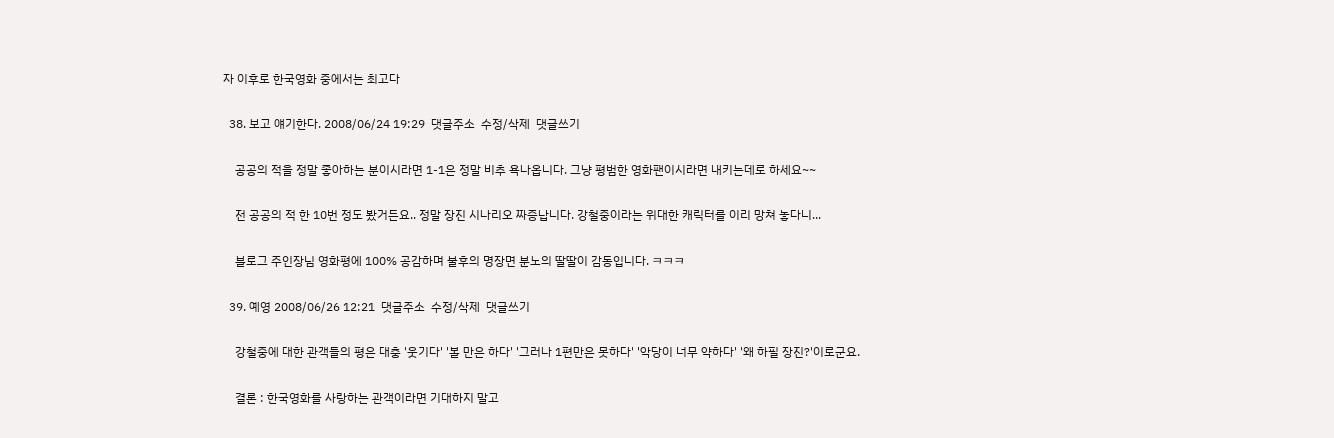자 이후로 한국영화 중에서는 최고다

  38. 보고 얘기한다. 2008/06/24 19:29  댓글주소  수정/삭제  댓글쓰기

    공공의 적을 정말 좋아하는 분이시라면 1-1은 정말 비추 욕나옵니다. 그냥 평범한 영화팬이시라면 내키는데로 하세요~~

    전 공공의 적 한 10번 정도 봤거든요.. 정말 장진 시나리오 짜증납니다. 강철중이라는 위대한 캐릭터를 이리 망쳐 놓다니...

    블로그 주인장님 영화평에 100% 공감하며 불후의 명장면 분노의 딸딸이 감동입니다. ㅋㅋㅋ

  39. 예영 2008/06/26 12:21  댓글주소  수정/삭제  댓글쓰기

    강철중에 대한 관객들의 평은 대충 '웃기다' '볼 만은 하다' '그러나 1편만은 못하다' '악당이 너무 약하다' '왜 하필 장진?'이로군요.

    결론 : 한국영화를 사랑하는 관객이라면 기대하지 말고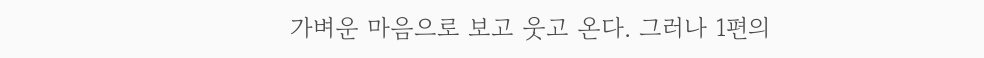가벼운 마음으로 보고 웃고 온다. 그러나 1편의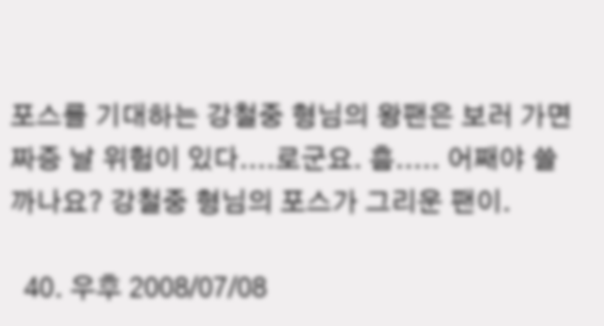포스를 기대하는 강철중 형님의 왕팬은 보러 가면 짜증 날 위험이 있다....로군요. 흠..... 어째야 쓸까나요? 강철중 형님의 포스가 그리운 팬이.

  40. 우후 2008/07/08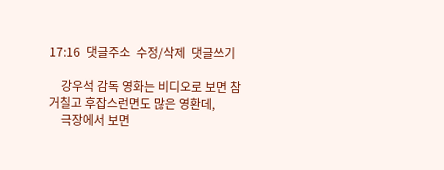17:16  댓글주소  수정/삭제  댓글쓰기

    강우석 감독 영화는 비디오로 보면 참 거칠고 후잡스런면도 많은 영환데,
    극장에서 보면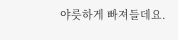야릇하게 빠져들데요.